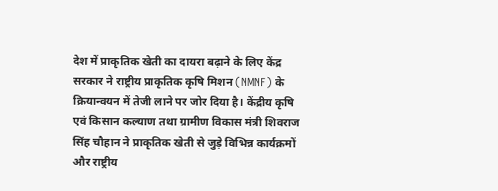देश में प्राकृतिक खेती का दायरा बढ़ाने के लिए केंद्र सरकार ने राष्ट्रीय प्राकृतिक कृषि मिशन (NMNF) के क्रियान्वयन में तेजी लाने पर जोर दिया है। केंद्रीय कृषि एवं किसान कल्याण तथा ग्रामीण विकास मंत्री शिवराज सिंह चौहान ने प्राकृतिक खेती से जुड़े विभिन्न कार्यक्रमों और राष्ट्रीय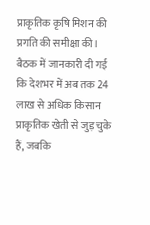प्राकृतिक कृषि मिशन की प्रगति की समीक्षा की।
बैठक में जानकारी दी गई कि देशभर में अब तक 24 लाख से अधिक किसान प्राकृतिक खेती से जुड़ चुके हैं, जबकि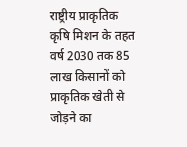राष्ट्रीय प्राकृतिक कृषि मिशन के तहत वर्ष 2030 तक 85 लाख किसानों को प्राकृतिक खेती से जोड़ने का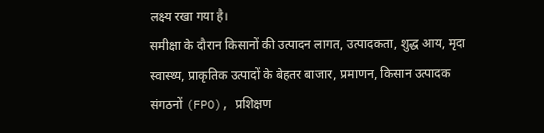लक्ष्य रखा गया है।
समीक्षा के दौरान किसानों की उत्पादन लागत, उत्पादकता, शुद्ध आय, मृदा स्वास्थ्य, प्राकृतिक उत्पादों के बेहतर बाजार, प्रमाणन, किसान उत्पादक संगठनों (FPO), प्रशिक्षण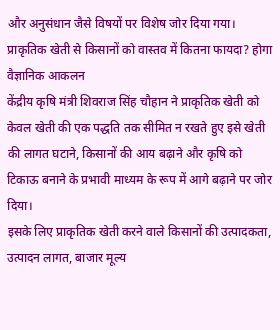और अनुसंधान जैसे विषयों पर विशेष जोर दिया गया।
प्राकृतिक खेती से किसानों को वास्तव में कितना फायदा? होगा वैज्ञानिक आकलन
केंद्रीय कृषि मंत्री शिवराज सिंह चौहान ने प्राकृतिक खेती को केवल खेती की एक पद्धति तक सीमित न रखते हुए इसे खेती की लागत घटाने, किसानों की आय बढ़ाने और कृषि को टिकाऊ बनाने के प्रभावी माध्यम के रूप में आगे बढ़ाने पर जोर दिया।
इसके लिए प्राकृतिक खेती करने वाले किसानों की उत्पादकता, उत्पादन लागत, बाजार मूल्य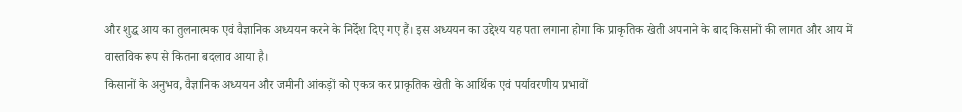और शुद्ध आय का तुलनात्मक एवं वैज्ञानिक अध्ययन करने के निर्देश दिए गए हैं। इस अध्ययन का उद्देश्य यह पता लगाना होगा कि प्राकृतिक खेती अपनाने के बाद किसानों की लागत और आय में वास्तविक रूप से कितना बदलाव आया है।
किसानों के अनुभव, वैज्ञानिक अध्ययन और जमीनी आंकड़ों को एकत्र कर प्राकृतिक खेती के आर्थिक एवं पर्यावरणीय प्रभावों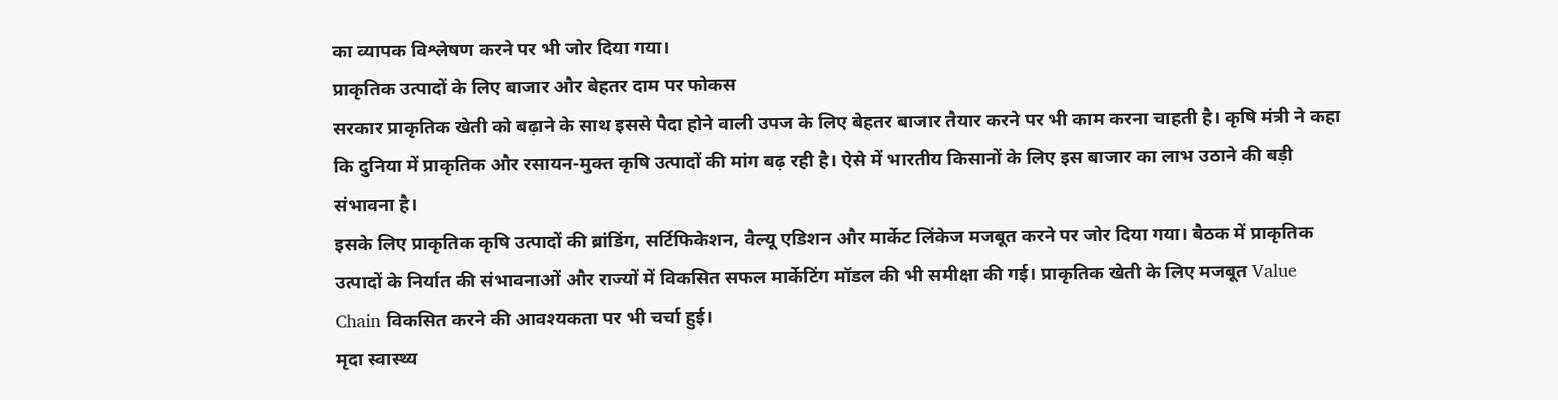का व्यापक विश्लेषण करने पर भी जोर दिया गया।
प्राकृतिक उत्पादों के लिए बाजार और बेहतर दाम पर फोकस
सरकार प्राकृतिक खेती को बढ़ाने के साथ इससे पैदा होने वाली उपज के लिए बेहतर बाजार तैयार करने पर भी काम करना चाहती है। कृषि मंत्री ने कहा कि दुनिया में प्राकृतिक और रसायन-मुक्त कृषि उत्पादों की मांग बढ़ रही है। ऐसे में भारतीय किसानों के लिए इस बाजार का लाभ उठाने की बड़ी संभावना है।
इसके लिए प्राकृतिक कृषि उत्पादों की ब्रांडिंग, सर्टिफिकेशन, वैल्यू एडिशन और मार्केट लिंकेज मजबूत करने पर जोर दिया गया। बैठक में प्राकृतिक उत्पादों के निर्यात की संभावनाओं और राज्यों में विकसित सफल मार्केटिंग मॉडल की भी समीक्षा की गई। प्राकृतिक खेती के लिए मजबूत Value Chain विकसित करने की आवश्यकता पर भी चर्चा हुई।
मृदा स्वास्थ्य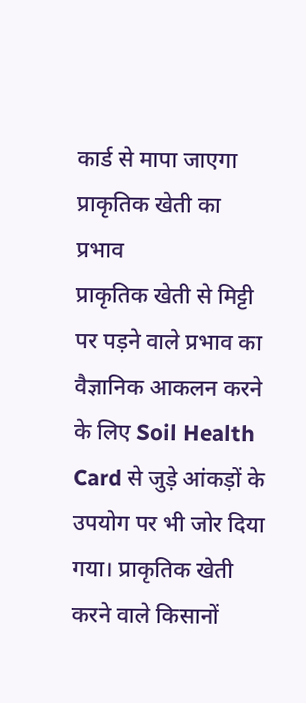कार्ड से मापा जाएगा प्राकृतिक खेती का प्रभाव
प्राकृतिक खेती से मिट्टी पर पड़ने वाले प्रभाव का वैज्ञानिक आकलन करने के लिए Soil Health Card से जुड़े आंकड़ों के उपयोग पर भी जोर दिया गया। प्राकृतिक खेती करने वाले किसानों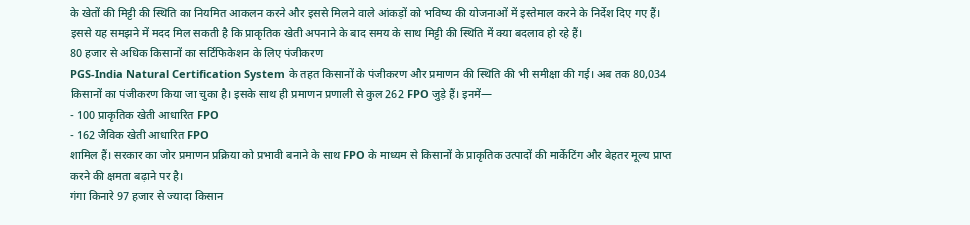के खेतों की मिट्टी की स्थिति का नियमित आकलन करने और इससे मिलने वाले आंकड़ों को भविष्य की योजनाओं में इस्तेमाल करने के निर्देश दिए गए हैं। इससे यह समझने में मदद मिल सकती है कि प्राकृतिक खेती अपनाने के बाद समय के साथ मिट्टी की स्थिति में क्या बदलाव हो रहे हैं।
80 हजार से अधिक किसानों का सर्टिफिकेशन के लिए पंजीकरण
PGS-India Natural Certification System के तहत किसानों के पंजीकरण और प्रमाणन की स्थिति की भी समीक्षा की गई। अब तक 80,034 किसानों का पंजीकरण किया जा चुका है। इसके साथ ही प्रमाणन प्रणाली से कुल 262 FPO जुड़े हैं। इनमें—
- 100 प्राकृतिक खेती आधारित FPO
- 162 जैविक खेती आधारित FPO
शामिल हैं। सरकार का जोर प्रमाणन प्रक्रिया को प्रभावी बनाने के साथ FPO के माध्यम से किसानों के प्राकृतिक उत्पादों की मार्केटिंग और बेहतर मूल्य प्राप्त करने की क्षमता बढ़ाने पर है।
गंगा किनारे 97 हजार से ज्यादा किसान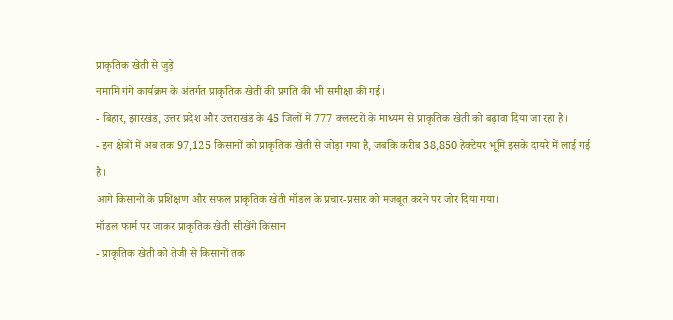प्राकृतिक खेती से जुड़े
नमामि गंगे कार्यक्रम के अंतर्गत प्राकृतिक खेती की प्रगति की भी समीक्षा की गई।
- बिहार, झारखंड, उत्तर प्रदेश और उत्तराखंड के 45 जिलों में 777 क्लस्टरों के माध्यम से प्राकृतिक खेती को बढ़ावा दिया जा रहा है।
- इन क्षेत्रों में अब तक 97,125 किसानों को प्राकृतिक खेती से जोड़ा गया है, जबकि करीब 38,850 हेक्टेयर भूमि इसके दायरे में लाई गई है।
आगे किसानों के प्रशिक्षण और सफल प्राकृतिक खेती मॉडल के प्रचार-प्रसार को मजबूत करने पर जोर दिया गया।
मॉडल फार्म पर जाकर प्राकृतिक खेती सीखेंगे किसान
- प्राकृतिक खेती को तेजी से किसानों तक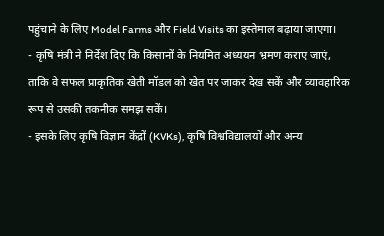पहुंचाने के लिए Model Farms और Field Visits का इस्तेमाल बढ़ाया जाएगा।
- कृषि मंत्री ने निर्देश दिए कि किसानों के नियमित अध्ययन भ्रमण कराए जाएं, ताकि वे सफल प्राकृतिक खेती मॉडल को खेत पर जाकर देख सकें और व्यावहारिक रूप से उसकी तकनीक समझ सकें।
- इसके लिए कृषि विज्ञान केंद्रों (KVKs), कृषि विश्वविद्यालयों और अन्य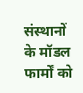संस्थानों के मॉडल फार्मों को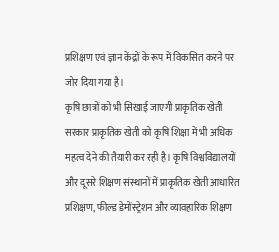प्रशिक्षण एवं ज्ञान केंद्रों के रूप में विकसित करने पर जोर दिया गया है।
कृषि छात्रों को भी सिखाई जाएगी प्राकृतिक खेती
सरकार प्राकृतिक खेती को कृषि शिक्षा में भी अधिक महत्व देने की तैयारी कर रही है। कृषि विश्वविद्यालयों और दूसरे शिक्षण संस्थानों में प्राकृतिक खेती आधारित प्रशिक्षण, फील्ड डेमोंस्ट्रेशन और व्यावहारिक शिक्षण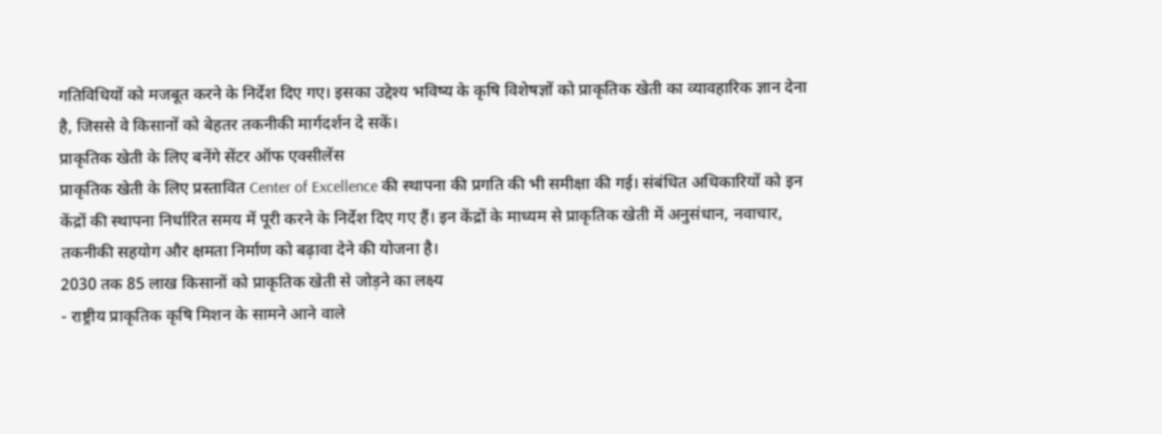गतिविधियों को मजबूत करने के निर्देश दिए गए। इसका उद्देश्य भविष्य के कृषि विशेषज्ञों को प्राकृतिक खेती का व्यावहारिक ज्ञान देना है, जिससे वे किसानों को बेहतर तकनीकी मार्गदर्शन दे सकें।
प्राकृतिक खेती के लिए बनेंगे सेंटर ऑफ एक्सीलेंस
प्राकृतिक खेती के लिए प्रस्तावित Center of Excellence की स्थापना की प्रगति की भी समीक्षा की गई। संबंधित अधिकारियों को इन केंद्रों की स्थापना निर्धारित समय में पूरी करने के निर्देश दिए गए हैं। इन केंद्रों के माध्यम से प्राकृतिक खेती में अनुसंधान, नवाचार, तकनीकी सहयोग और क्षमता निर्माण को बढ़ावा देने की योजना है।
2030 तक 85 लाख किसानों को प्राकृतिक खेती से जोड़ने का लक्ष्य
- राष्ट्रीय प्राकृतिक कृषि मिशन के सामने आने वाले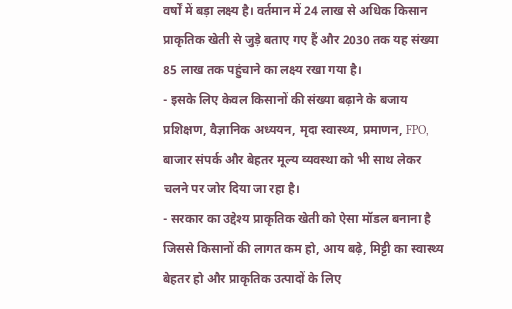वर्षों में बड़ा लक्ष्य है। वर्तमान में 24 लाख से अधिक किसान प्राकृतिक खेती से जुड़े बताए गए हैं और 2030 तक यह संख्या 85 लाख तक पहुंचाने का लक्ष्य रखा गया है।
- इसके लिए केवल किसानों की संख्या बढ़ाने के बजाय प्रशिक्षण, वैज्ञानिक अध्ययन, मृदा स्वास्थ्य, प्रमाणन, FPO, बाजार संपर्क और बेहतर मूल्य व्यवस्था को भी साथ लेकर चलने पर जोर दिया जा रहा है।
- सरकार का उद्देश्य प्राकृतिक खेती को ऐसा मॉडल बनाना है जिससे किसानों की लागत कम हो, आय बढ़े, मिट्टी का स्वास्थ्य बेहतर हो और प्राकृतिक उत्पादों के लिए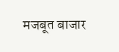मजबूत बाजार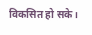विकसित हो सके।